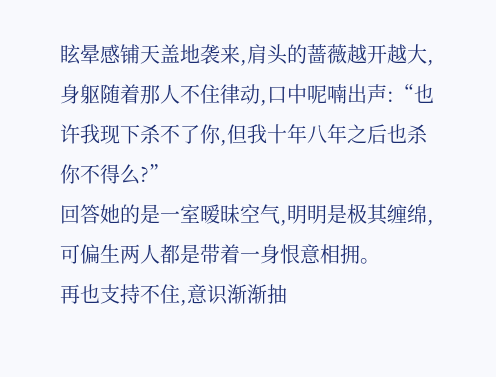眩晕感铺天盖地袭来,肩头的蔷薇越开越大,身躯随着那人不住律动,口中呢喃出声:“也许我现下杀不了你,但我十年八年之后也杀你不得么?”
回答她的是一室暧昧空气,明明是极其缠绵,可偏生两人都是带着一身恨意相拥。
再也支持不住,意识渐渐抽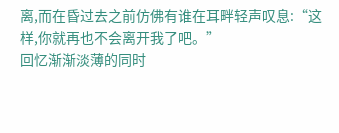离,而在昏过去之前仿佛有谁在耳畔轻声叹息:“这样,你就再也不会离开我了吧。”
回忆渐渐淡薄的同时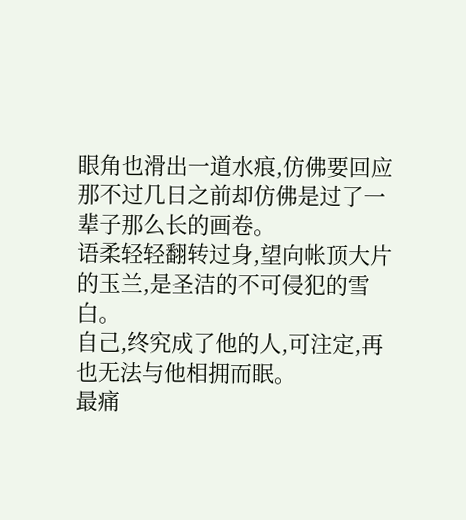眼角也滑出一道水痕,仿佛要回应那不过几日之前却仿佛是过了一辈子那么长的画卷。
语柔轻轻翻转过身,望向帐顶大片的玉兰,是圣洁的不可侵犯的雪白。
自己,终究成了他的人,可注定,再也无法与他相拥而眠。
最痛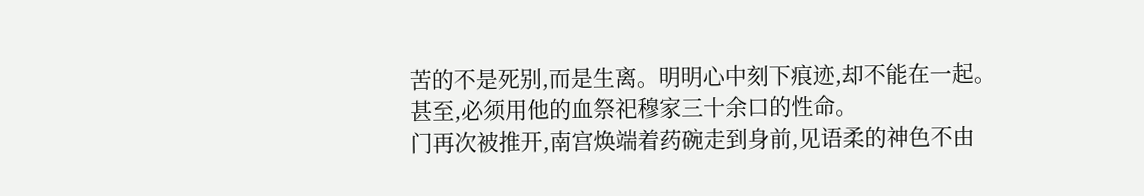苦的不是死别,而是生离。明明心中刻下痕迹,却不能在一起。甚至,必须用他的血祭祀穆家三十余口的性命。
门再次被推开,南宫焕端着药碗走到身前,见语柔的神色不由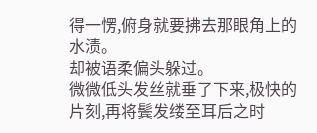得一愣,俯身就要拂去那眼角上的水渍。
却被语柔偏头躲过。
微微低头发丝就垂了下来,极快的片刻,再将鬓发缕至耳后之时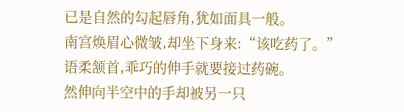已是自然的勾起唇角,犹如面具一般。
南宫焕眉心微皱,却坐下身来:“该吃药了。”
语柔颔首,乖巧的伸手就要接过药碗。
然伸向半空中的手却被另一只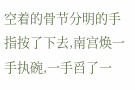空着的骨节分明的手指按了下去,南宫焕一手执碗,一手舀了一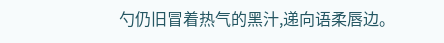勺仍旧冒着热气的黑汁,递向语柔唇边。